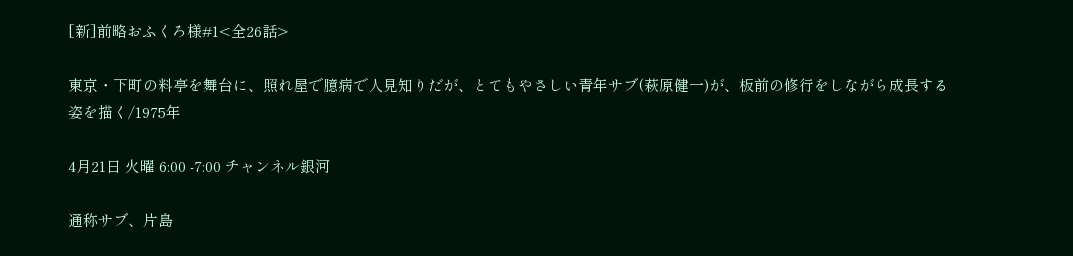[新]前略おふくろ様#1<全26話>

東京・下町の料亭を舞台に、照れ屋で臆病で人見知りだが、とてもやさしい青年サブ(萩原健一)が、板前の修行をしながら成長する姿を描く/1975年

4月21日 火曜 6:00 -7:00 チャンネル銀河

通称サブ、片島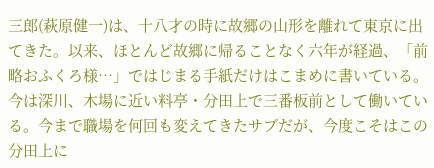三郎(萩原健一)は、十八才の時に故郷の山形を離れて東京に出てきた。以来、ほとんど故郷に帰ることなく六年が経過、「前略おふくろ様…」ではじまる手紙だけはこまめに書いている。今は深川、木場に近い料亭・分田上で三番板前として働いている。今まで職場を何回も変えてきたサブだが、今度こそはこの分田上に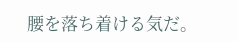腰を落ち着ける気だ。